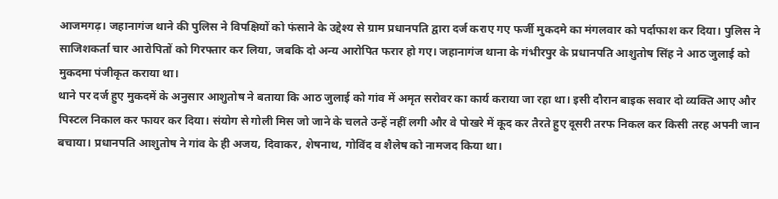आजमगढ़। जहानागंज थाने की पुलिस ने विपक्षियों को फंसाने के उद्देश्य से ग्राम प्रधानपति द्वारा दर्ज कराए गए फर्जी मुकदमे का मंगलवार को पर्दाफाश कर दिया। पुलिस ने साजिशकर्ता चार आरोपितों को गिरफ्तार कर लिया, जबकि दो अन्य आरोपित फरार हो गए। जहानागंज थाना के गंभीरपुर के प्रधानपति आशुतोष सिंह ने आठ जुलाई को मुकदमा पंजीकृत कराया था।
थाने पर दर्ज हुए मुकदमें के अनुसार आशुतोष ने बताया कि आठ जुलाई को गांव में अमृत सरोवर का कार्य कराया जा रहा था। इसी दौरान बाइक सवार दो व्यक्ति आए और पिस्टल निकाल कर फायर कर दिया। संयोग से गोली मिस जो जाने के चलते उन्हें नहीं लगी और वे पोखरे में कूद कर तैरते हुए दूसरी तरफ निकल कर किसी तरह अपनी जान बचाया। प्रधानपति आशुतोष ने गांव के ही अजय, दिवाकर, शेषनाथ, गोविंद व शैलेष को नामजद किया था।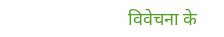विवेचना के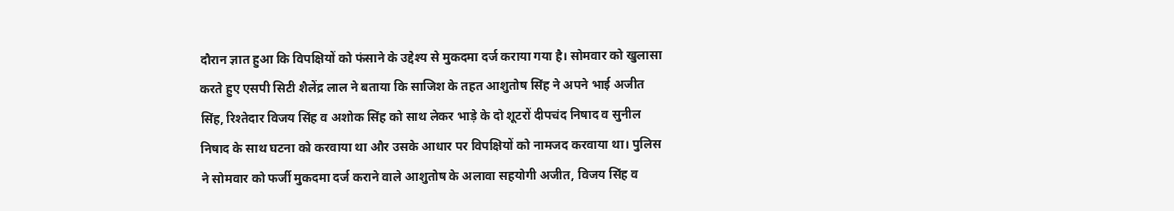दौरान ज्ञात हुआ कि विपक्षियों को फंसाने के उद्देश्य से मुकदमा दर्ज कराया गया है। सोमवार को खुलासा करते हुए एसपी सिटी शैलेंद्र लाल ने बताया कि साजिश के तहत आशुतोष सिंह ने अपने भाई अजीत सिंह, रिश्तेदार विजय सिंह व अशोक सिंह को साथ लेकर भाड़े के दो शूटरों दीपचंद निषाद व सुनील निषाद के साथ घटना को करवाया था और उसके आधार पर विपक्षियों को नामजद करवाया था। पुलिस ने सोमवार को फर्जी मुकदमा दर्ज कराने वाले आशुतोष के अलावा सहयोगी अजीत, विजय सिंह व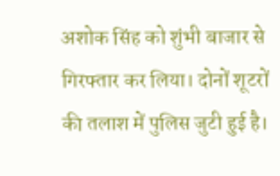अशोक सिंह को शुंभी बाजार से गिरफ्तार कर लिया। दोनों शूटरों की तलाश में पुलिस जुटी हुई है।